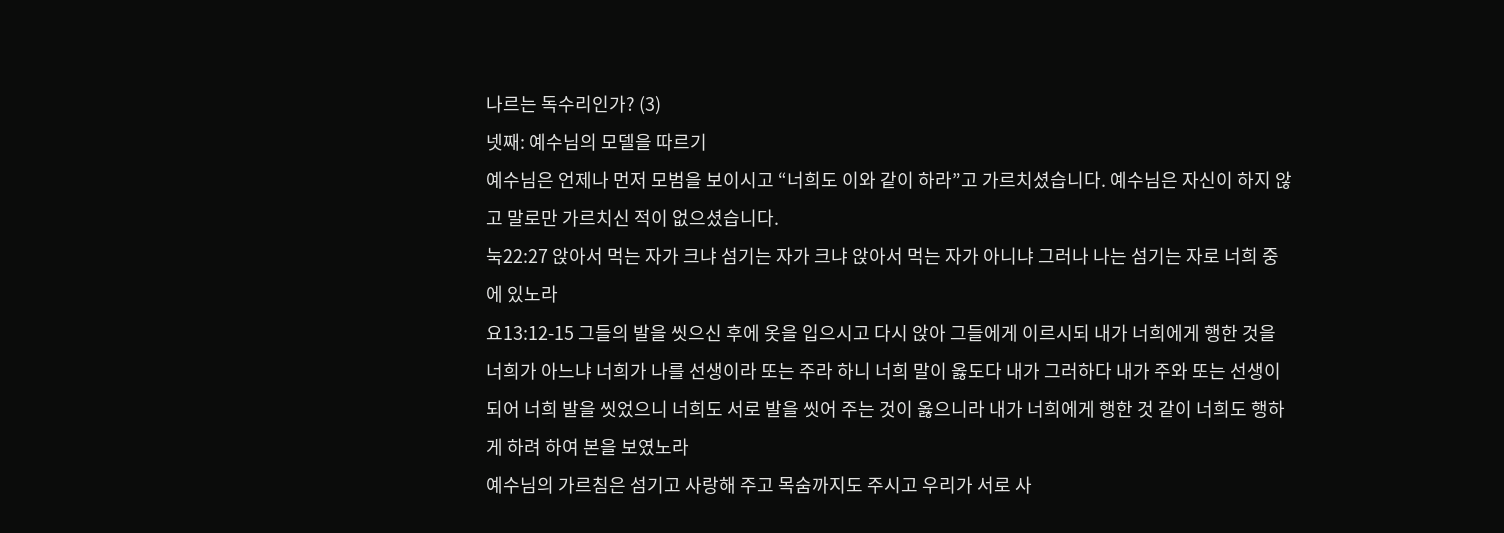나르는 독수리인가? (3)
넷째: 예수님의 모델을 따르기
예수님은 언제나 먼저 모범을 보이시고 “너희도 이와 같이 하라”고 가르치셨습니다. 예수님은 자신이 하지 않고 말로만 가르치신 적이 없으셨습니다.
눅22:27 앉아서 먹는 자가 크냐 섬기는 자가 크냐 앉아서 먹는 자가 아니냐 그러나 나는 섬기는 자로 너희 중에 있노라
요13:12-15 그들의 발을 씻으신 후에 옷을 입으시고 다시 앉아 그들에게 이르시되 내가 너희에게 행한 것을 너희가 아느냐 너희가 나를 선생이라 또는 주라 하니 너희 말이 옳도다 내가 그러하다 내가 주와 또는 선생이 되어 너희 발을 씻었으니 너희도 서로 발을 씻어 주는 것이 옳으니라 내가 너희에게 행한 것 같이 너희도 행하게 하려 하여 본을 보였노라
예수님의 가르침은 섬기고 사랑해 주고 목숨까지도 주시고 우리가 서로 사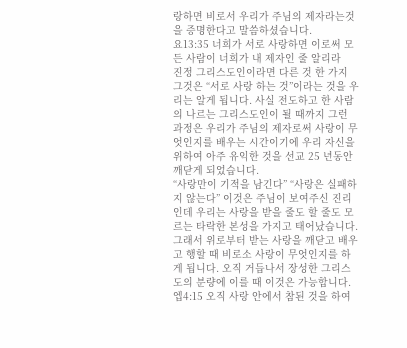랑하면 비로서 우리가 주님의 제자라는것을 증명한다고 말씀하셨습니다.
요13:35 너희가 서로 사랑하면 이로써 모든 사람이 너희가 내 제자인 줄 알리라
진정 그리스도인이라면 다른 것 한 가지 그것은 “서로 사랑 하는 것”이라는 것을 우리는 알게 됩니다. 사실 전도하고 한 사람의 나르는 그리스도인이 될 때까지 그런 과정은 우리가 주님의 제자로써 사랑이 무엇인지를 배우는 시간이기에 우리 자신을 위하여 아주 유익한 것을 선교 25 년동안 깨닫게 되었습니다.
“사랑만이 기적을 남긴다” “사랑은 실패하지 않는다” 이것은 주님이 보여주신 진리인데 우리는 사랑을 받을 줄도 할 줄도 모르는 타락한 본성을 가지고 태어났습니다. 그래서 위로부터 받는 사랑을 깨닫고 배우고 행할 때 비로소 사랑이 무엇인지를 하게 됩니다. 오직 거듭나서 장성한 그리스도의 분량에 이를 때 이것은 가능합니다.
엡4:15 오직 사랑 안에서 참된 것을 하여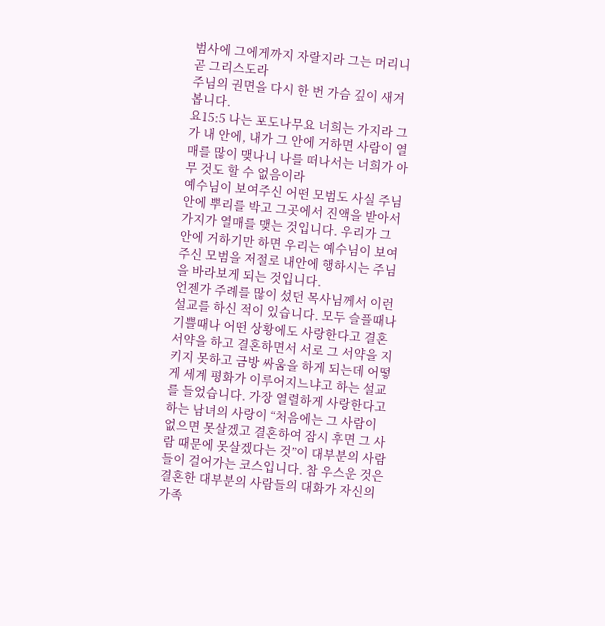범사에 그에게까지 자랄지라 그는 머리니 곧 그리스도라
주님의 권면을 다시 한 번 가슴 깊이 새겨봅니다.
요15:5 나는 포도나무요 너희는 가지라 그가 내 안에, 내가 그 안에 거하면 사람이 열매를 많이 맺나니 나를 떠나서는 너희가 아무 것도 할 수 없음이라
예수님이 보여주신 어떤 모범도 사실 주님 안에 뿌리를 박고 그곳에서 진액을 받아서 가지가 열매를 맺는 것입니다. 우리가 그 안에 거하기만 하면 우리는 예수님이 보여주신 모범을 저절로 내안에 행하시는 주님을 바라보게 되는 것입니다.
언젠가 주례를 많이 섰던 목사님께서 이런 설교를 하신 적이 있습니다. 모두 슬플때나 기쁠때나 어떤 상황에도 사랑한다고 결혼 서약을 하고 결혼하면서 서로 그 서약을 지키지 못하고 금방 싸움을 하게 되는데 어떻게 세계 평화가 이루어지느냐고 하는 설교를 들었습니다. 가장 열렬하게 사랑한다고 하는 남녀의 사랑이 “처음에는 그 사람이 없으면 못살겠고 결혼하여 잠시 후면 그 사람 때문에 못살겠다는 것”이 대부분의 사람들이 걸어가는 코스입니다. 참 우스운 것은 결혼한 대부분의 사람들의 대화가 자신의 가족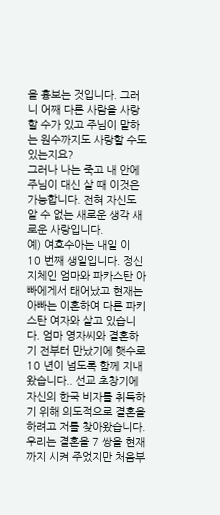을 흉보는 것입니다. 그러니 어째 다른 사람을 사랑할 수가 있고 주님이 말하는 원수까지도 사랑할 수도 있는지요?
그러나 나는 죽고 내 안에 주님이 대신 살 때 이것은 가능합니다. 전혀 자신도 알 수 없는 새로운 생각 새로운 사랑입니다.
예) 여호수아는 내일 이 10 번째 생일입니다. 정신 지체인 엄마와 파카스탄 아빠에게서 태어났고 현재는 아빠는 이혼하여 다른 파키스탄 여자와 살고 있습니다. 엄마 영자씨와 결혼하기 전부터 만났기에 햇수로 10 년이 넘도록 함께 지내왔습니다.. 선교 초창기에 자신의 한국 비자를 취득하기 위해 의도적으로 결혼을 하려고 저를 찾아왔습니다. 우리는 결혼을 7 쌍을 현재까지 시켜 주었지만 처음부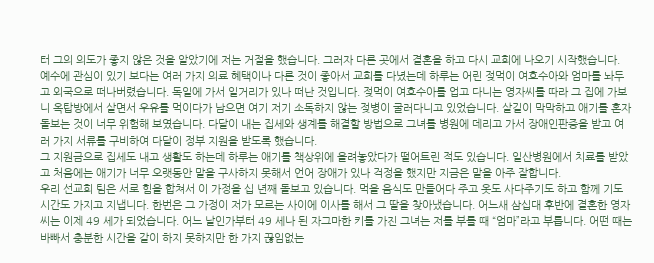터 그의 의도가 좋지 않은 것을 알았기에 저는 거절을 했습니다. 그러자 다른 곳에서 결혼을 하고 다시 교회에 나오기 시작했습니다. 예수에 관심이 있기 보다는 여러 가지 의료 혜택이나 다른 것이 좋아서 교회를 다녔는데 하루는 어린 젖먹이 여호수아와 엄마를 놔두고 외국으로 떠나버렸습니다. 독일에 가서 일거리가 있나 떠난 것입니다. 젖먹이 여호수아를 업고 다니는 영자씨를 따라 그 집에 가보니 옥탑방에서 살면서 우유를 먹이다가 남으면 여기 저기 소독하지 않는 젖병이 굴러다니고 있었습니다. 살길이 막막하고 애기를 혼자 돌보는 것이 너무 위험해 보였습니다. 다달이 내는 집세와 생계를 해결할 방법으로 그녀를 병원에 데리고 가서 장애인판증을 받고 여러 가지 서류를 구비하여 다달이 정부 지원을 받도록 했습니다.
그 지원금으로 집세도 내고 생활도 하는데 하루는 애기를 책상위에 올려놓았다가 떨어트린 적도 있습니다. 일산병원에서 치료를 받았고 처음에는 애기가 너무 오랫동안 말을 구사하지 못해서 언어 장애가 있나 걱정을 했지만 지금은 말을 아주 잘합니다.
우리 선교회 팀은 서로 힘을 합쳐서 이 가정을 십 년째 돌보고 있습니다. 먹을 음식도 만들어다 주고 옷도 사다주기도 하고 함께 기도시간도 가지고 지냅니다. 한번은 그 가정이 저가 모르는 사이에 이사를 해서 그 딸을 찾아냈습니다. 어느새 삼십대 후반에 결혼한 영자씨는 이제 49 세가 되었습니다. 어느 날인가부터 49 세나 된 자그마한 키를 가진 그녀는 저를 부를 때 “엄마”라고 부릅니다. 어떤 때는 바빠서 충분한 시간을 같이 하지 못하지만 한 가지 끊임없는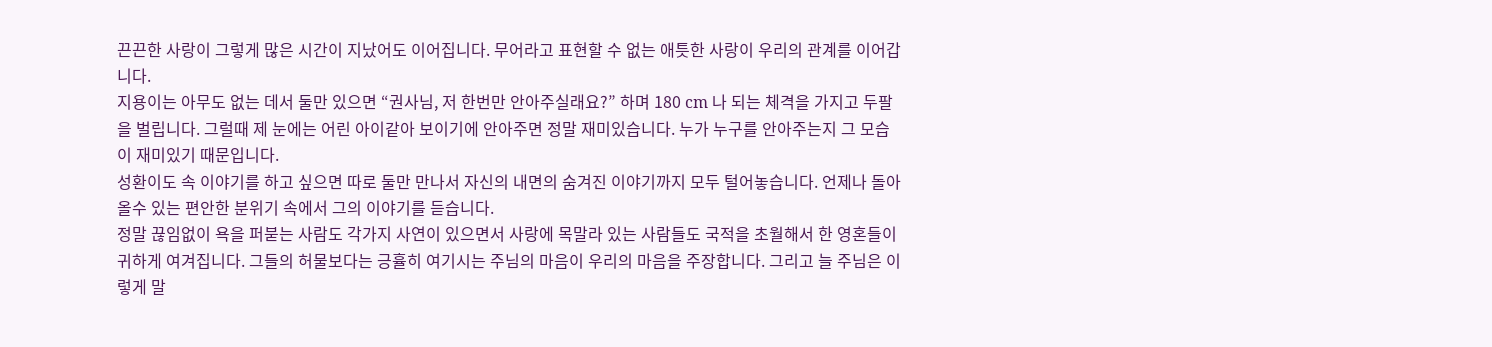끈끈한 사랑이 그렇게 많은 시간이 지났어도 이어집니다. 무어라고 표현할 수 없는 애틋한 사랑이 우리의 관계를 이어갑니다.
지용이는 아무도 없는 데서 둘만 있으면 “권사님, 저 한번만 안아주실래요?” 하며 180 cm 나 되는 체격을 가지고 두팔을 벌립니다. 그럴때 제 눈에는 어린 아이같아 보이기에 안아주면 정말 재미있습니다. 누가 누구를 안아주는지 그 모습이 재미있기 때문입니다.
성환이도 속 이야기를 하고 싶으면 따로 둘만 만나서 자신의 내면의 숨겨진 이야기까지 모두 털어놓습니다. 언제나 돌아올수 있는 편안한 분위기 속에서 그의 이야기를 듣습니다.
정말 끊임없이 욕을 퍼붇는 사람도 각가지 사연이 있으면서 사랑에 목말라 있는 사람들도 국적을 초월해서 한 영혼들이 귀하게 여겨집니다. 그들의 허물보다는 긍휼히 여기시는 주님의 마음이 우리의 마음을 주장합니다. 그리고 늘 주님은 이렇게 말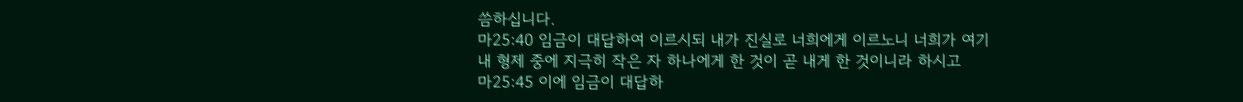씀하십니다.
마25:40 임금이 대답하여 이르시되 내가 진실로 너희에게 이르노니 너희가 여기 내 형제 중에 지극히 작은 자 하나에게 한 것이 곧 내게 한 것이니라 하시고
마25:45 이에 임금이 대답하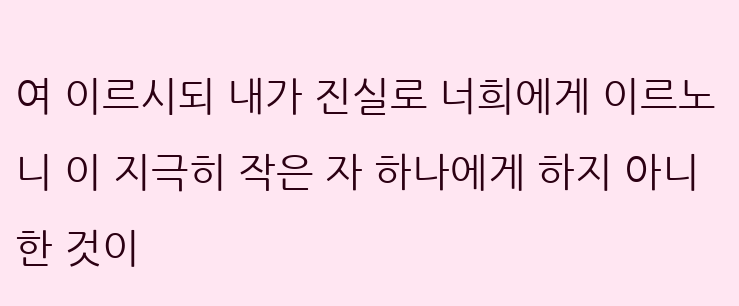여 이르시되 내가 진실로 너희에게 이르노니 이 지극히 작은 자 하나에게 하지 아니한 것이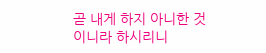곧 내게 하지 아니한 것이니라 하시리니